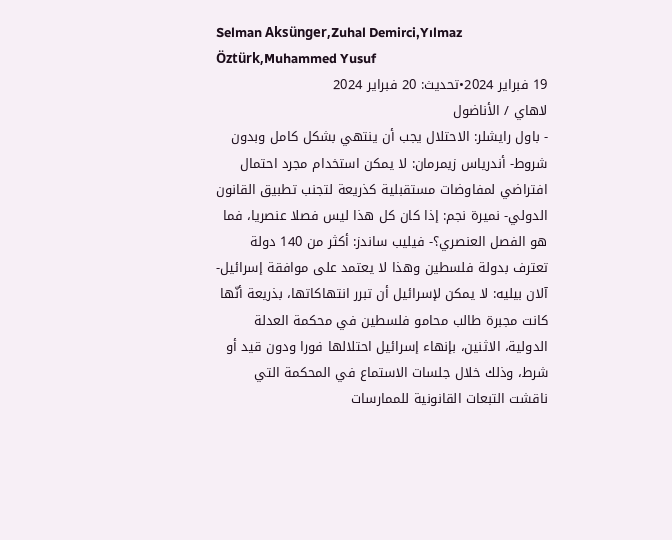Selman Aksünger,Zuhal Demirci,Yılmaz Öztürk,Muhammed Yusuf
19 فبراير 2024•تحديث: 20 فبراير 2024
لاهاي / الأناضول
- باول رايشلر: الاحتلال يجب أن ينتهي بشكل كامل وبدون شروط- أندرياس زيمرمان: لا يمكن استخدام مجرد احتمال افتراضي لمفاوضات مستقبلية كذريعة لتجنب تطبيق القانون الدولي- نميرة نجم: إذا كان كل هذا ليس فصلا عنصريا، فما هو الفصل العنصري؟- فيليب ساندز: أكثر من 140 دولة تعترف بدولة فلسطين وهذا لا يعتمد على موافقة إسرائيل- آلان بيليه: لا يمكن لإسرائيل أن تبرر انتهاكاتها، بذريعة أنّها كانت مجبرة طالب محامو فلسطين في محكمة العدلة الدولية، الاثنين، بإنهاء إسرائيل احتلالها فورا ودون قيد أو شرط، وذلك خلال جلسات الاستماع في المحكمة التي ناقشت التبعات القانونية للممارسات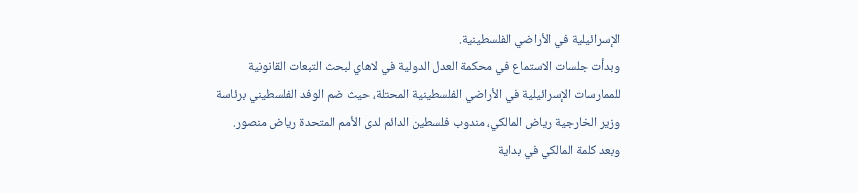الإسرائيلية في الأراضي الفلسطينية.
وبدأت جلسات الاستماع في محكمة العدل الدولية في لاهاي لبحث التبعات القانونية للممارسات الإسرائيلية في الأراضي الفلسطينية المحتلة، حيث ضم الوفد الفلسطيني برئاسة وزير الخارجية رياض المالكي، مندوب فلسطين الدائم لدى الأمم المتحدة رياض منصور.
وبعد كلمة المالكي في بداية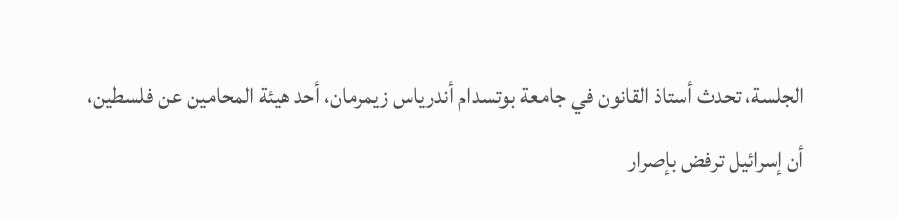الجلسة، تحدث أستاذ القانون في جامعة بوتسدام أندرياس زيمرمان، أحد هيئة المحامين عن فلسطين، أن إسرائيل ترفض بإصرار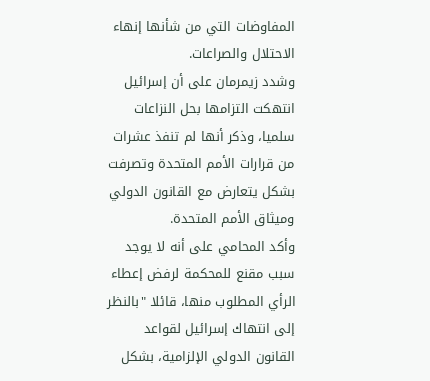المفاوضات التي من شأنها إنهاء الاحتلال والصراعات.
وشدد زيمرمان على أن إسرائيل انتهكت التزامها بحل النزاعات سلميا، وذكر أنها لم تنفذ عشرات من قرارات الأمم المتحدة وتصرفت بشكل يتعارض مع القانون الدولي وميثاق الأمم المتحدة.
وأكد المحامي على أنه لا يوجد سبب مقنع للمحكمة لرفض إعطاء الرأي المطلوب منها، قائلا "بالنظر إلى انتهاك إسرائيل لقواعد القانون الدولي الإلزامية، بشكل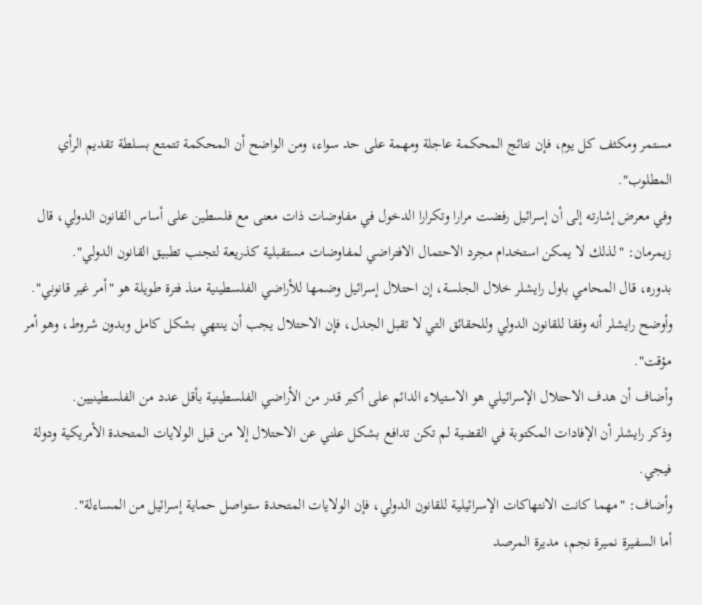مستمر ومكثف كل يوم، فإن نتائج المحكمة عاجلة ومهمة على حد سواء، ومن الواضح أن المحكمة تتمتع بسلطة تقديم الرأي المطلوب".
وفي معرض إشارته إلى أن إسرائيل رفضت مرارا وتكرارا الدخول في مفاوضات ذات معنى مع فلسطين على أساس القانون الدولي، قال زيمرمان: "لذلك لا يمكن استخدام مجرد الاحتمال الافتراضي لمفاوضات مستقبلية كذريعة لتجنب تطبيق القانون الدولي".
بدوره، قال المحامي باول رايشلر خلال الجلسة، إن احتلال إسرائيل وضمها للأراضي الفلسطينية منذ فترة طويلة هو "أمر غير قانوني".
وأوضح رايشلر أنه وفقا للقانون الدولي وللحقائق التي لا تقبل الجدل، فإن الاحتلال يجب أن ينتهي بشكل كامل وبدون شروط، وهو أمر مؤقت".
وأضاف أن هدف الاحتلال الإسرائيلي هو الاستيلاء الدائم على أكبر قدر من الأراضي الفلسطينية بأقل عدد من الفلسطينيين.
وذكر رايشلر أن الإفادات المكتوبة في القضية لم تكن تدافع بشكل علني عن الاحتلال إلا من قبل الولايات المتحدة الأمريكية ودولة فيجي.
وأضاف: "مهما كانت الانتهاكات الإسرائيلية للقانون الدولي، فإن الولايات المتحدة ستواصل حماية إسرائيل من المساءلة".
أما السفيرة نميرة نجم، مديرة المرصد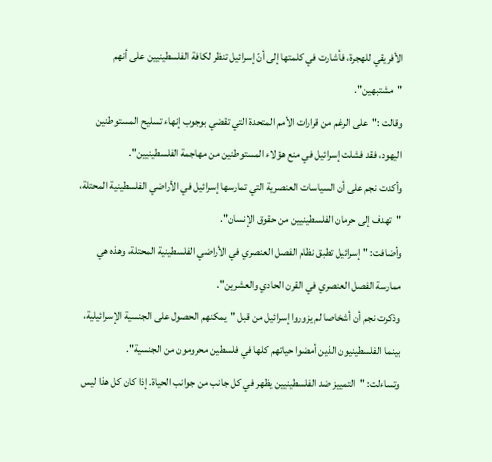الأفريقي للهجرة، فأشارت في كلمتها إلى أنّ إسرائيل تنظر لكافة الفلسطينيين على أنهم "مشتبهين".
وقالت :"على الرغم من قرارات الأمم المتحدة التي تقضي بوجوب إنهاء تسليح المستوطنين اليهود، فقد فشلت إسرائيل في منع هؤلاء المستوطنين من مهاجمة الفلسطينيين".
وأكدت نجم على أن السياسات العنصرية التي تمارسها إسرائيل في الأراضي الفلسطينية المحتلة، "تهدف إلى حرمان الفلسطينيين من حقوق الإنسان".
وأضافت: "إسرائيل تطبق نظام الفصل العنصري في الأراضي الفلسطينية المحتلة، وهذه هي ممارسة الفصل العنصري في القرن الحادي والعشرين".
وذكرت نجم أن أشخاصا لم يزوروا إسرائيل من قبل "يمكنهم الحصول على الجنسية الإسرائيلية، بينما الفلسطينيون الذين أمضوا حياتهم كلها في فلسطين محرومون من الجنسية".
وتساءلت: "التمييز ضد الفلسطينيين يظهر في كل جانب من جوانب الحياة. إذا كان كل هذا ليس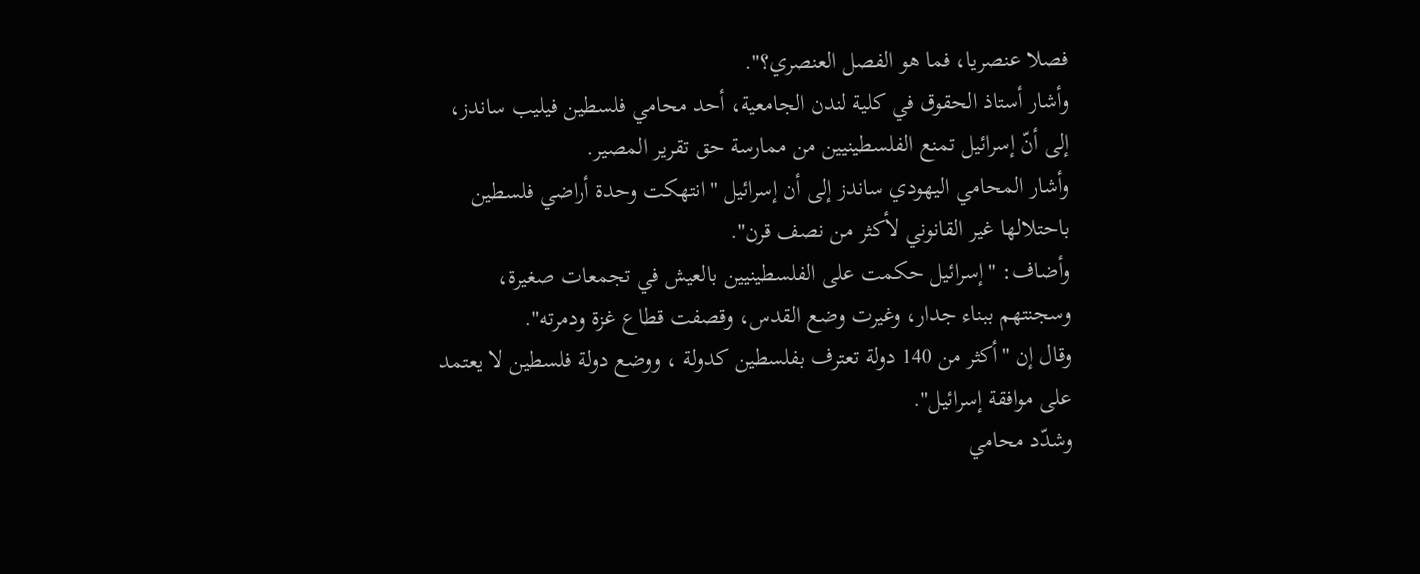فصلا عنصريا، فما هو الفصل العنصري؟".
وأشار أستاذ الحقوق في كلية لندن الجامعية، أحد محامي فلسطين فيليب ساندز، إلى أنّ إسرائيل تمنع الفلسطينيين من ممارسة حق تقرير المصير.
وأشار المحامي اليهودي ساندز إلى أن إسرائيل "انتهكت وحدة أراضي فلسطين باحتلالها غير القانوني لأكثر من نصف قرن".
وأضاف: "إسرائيل حكمت على الفلسطينيين بالعيش في تجمعات صغيرة، وسجنتهم ببناء جدار، وغيرت وضع القدس، وقصفت قطاع غزة ودمرته".
وقال إن "أكثر من 140 دولة تعترف بفلسطين كدولة ، ووضع دولة فلسطين لا يعتمد على موافقة إسرائيل".
وشدّد محامي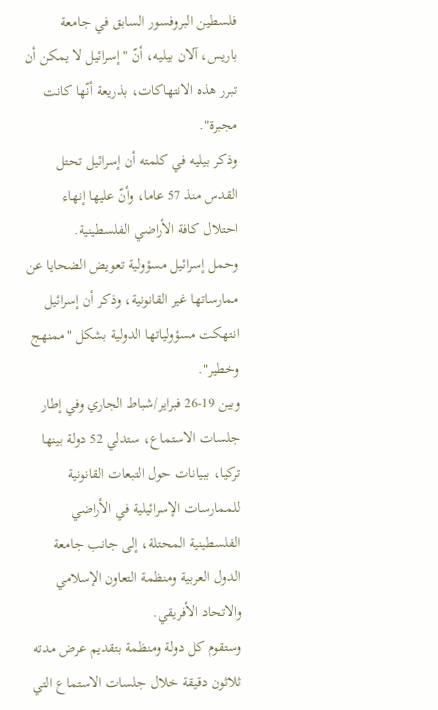فلسطين البروفسور السابق في جامعة باريس، آلان بيليه، أنّ "إسرائيل لا يمكن أن تبرر هذه الانتهاكات، بذريعة أنّها كانت مجبرة".
وذكر بيليه في كلمته أن إسرائيل تحتل القدس منذ 57 عاما، وأنّ عليها إنهاء احتلال كافة الأراضي الفلسطينية.
وحمل إسرائيل مسؤولية تعويض الضحايا عن ممارساتها غير القانونية، وذكر أن إسرائيل انتهكت مسؤولياتها الدولية بشكل "ممنهج وخطير".
وبين 19-26 فبراير/شباط الجاري وفي إطار جلسات الاستماع، ستدلي 52 دولة بينها تركيا، ببيانات حول التبعات القانونية للممارسات الإسرائيلية في الأراضي الفلسطينية المحتلة، إلى جانب جامعة الدول العربية ومنظمة التعاون الإسلامي والاتحاد الأفريقي.
وستقوم كل دولة ومنظمة بتقديم عرض مدته ثلاثون دقيقة خلال جلسات الاستماع التي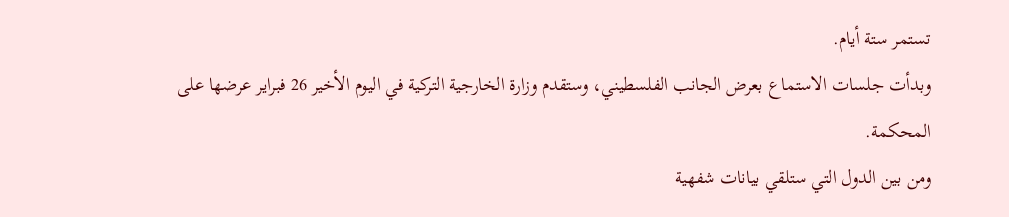تستمر ستة أيام.
وبدأت جلسات الاستماع بعرض الجانب الفلسطيني، وستقدم وزارة الخارجية التركية في اليوم الأخير 26 فبراير عرضها على المحكمة.
ومن بين الدول التي ستلقي بيانات شفهية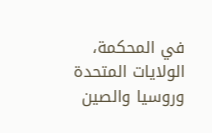في المحكمة، الولايات المتحدة وروسيا والصين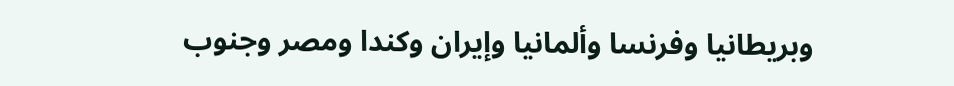وبريطانيا وفرنسا وألمانيا وإيران وكندا ومصر وجنوب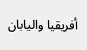أفريقيا واليابان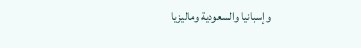وإسبانيا والسعودية وماليزيا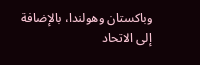وباكستان وهولندا، بالإضافة إلى الاتحاد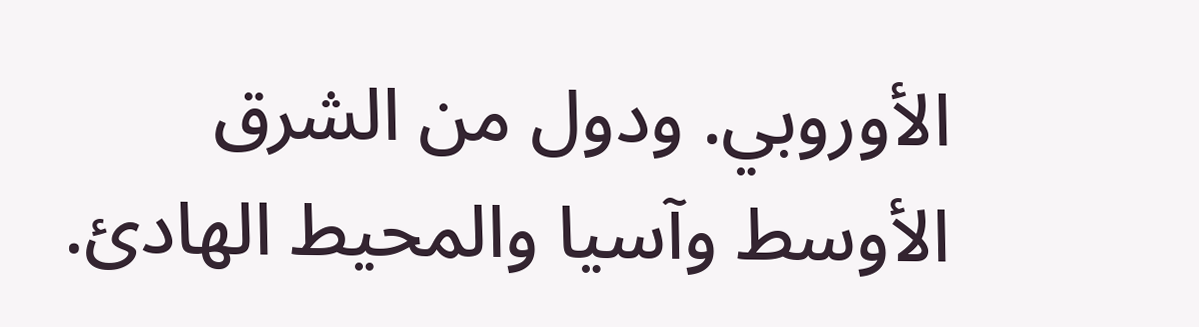الأوروبي. ودول من الشرق الأوسط وآسيا والمحيط الهادئ.